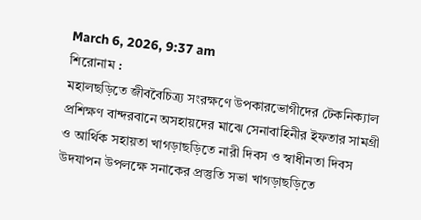March 6, 2026, 9:37 am
শিরোনাম :
মহালছড়িতে জীববৈচিত্র্য সংরক্ষণে উপকারভোগীদের টেকনিক্যাল প্রশিক্ষণ বান্দরবানে অসহায়দের মাঝে সেনাবাহিনীর ইফতার সামগ্রী ও আর্থিক সহায়তা খাগড়াছড়িতে নারী দিবস ও স্বাধীনতা দিবস উদযাপন উপলক্ষে সনাকের প্রস্তুতি সভা খাগড়াছড়িতে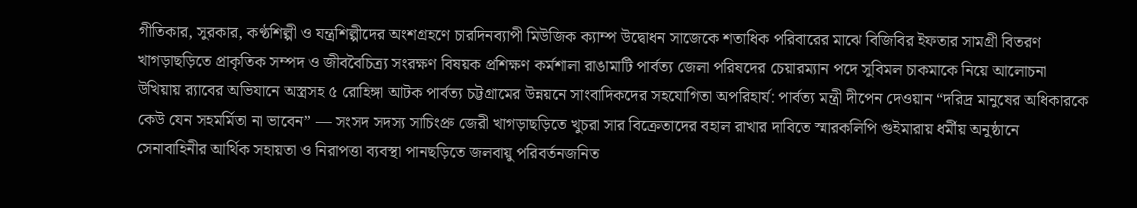গীতিকার, সুরকার, কণ্ঠশিল্পী ও যন্ত্রশিল্পীদের অংশগ্রহণে চারদিনব্যাপী মিউজিক ক্যাম্প উদ্বোধন সাজেকে শতাধিক পরিবারের মাঝে বিজিবির ইফতার সামগ্রী বিতরণ খাগড়াছড়িতে প্রাকৃতিক সম্পদ ও জীববৈচিত্র্য সংরক্ষণ বিষয়ক প্রশিক্ষণ কর্মশালা রাঙামাটি পার্বত্য জেলা পরিষদের চেয়ারম্যান পদে সুবিমল চাকমাকে নিয়ে আলোচনা উখিয়ায় র‍্যাবের অভিযানে অস্ত্রসহ ৫ রোহিঙ্গা আটক পার্বত্য চট্টগ্রামের উন্নয়নে সাংবাদিকদের সহযোগিতা অপরিহার্য: পার্বত্য মন্ত্রী দীপেন দেওয়ান “দরিদ্র মানুষের অধিকারকে কেউ যেন সহমর্মিতা না ভাবেন” — সংসদ সদস্য সাচিংপ্রু জেরী খাগড়াছড়িতে খুচরা সার বিক্রেতাদের বহাল রাখার দাবিতে স্মারকলিপি গুইমারায় ধর্মীয় অনুষ্ঠানে সেনাবাহিনীর আর্থিক সহায়তা ও নিরাপত্তা ব্যবস্থা পানছড়িতে জলবায়ু পরিবর্তনজনিত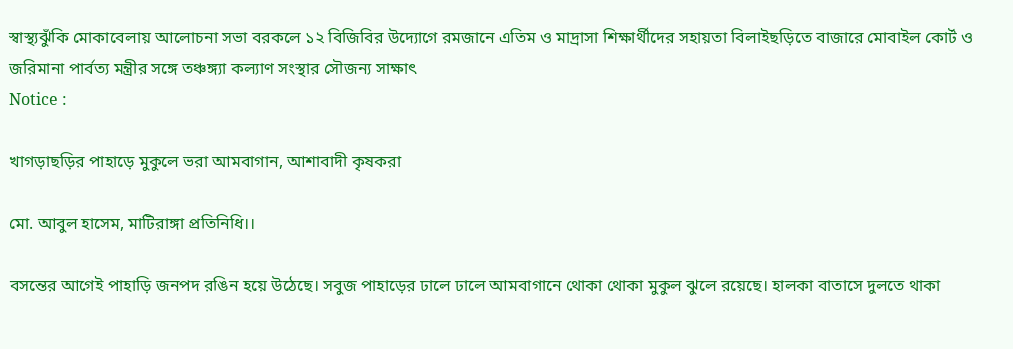স্বাস্থ্যঝুঁকি মোকাবেলায় আলোচনা সভা বরকলে ১২ বিজিবির উদ্যোগে রমজানে এতিম ও মাদ্রাসা শিক্ষার্থীদের সহায়তা বিলাইছড়িতে বাজারে মোবাইল কোর্ট ও জরিমানা পার্বত্য মন্ত্রীর সঙ্গে তঞ্চঙ্গ্যা কল্যাণ সংস্থার সৌজন্য সাক্ষাৎ
Notice :

খাগড়াছড়ির পাহাড়ে মুকুলে ভরা আমবাগান, আশাবাদী কৃষকরা

মো. আবুল হাসেম, মাটিরাঙ্গা প্রতিনিধি।।

বসন্তের আগেই পাহাড়ি জনপদ রঙিন হয়ে উঠেছে। সবুজ পাহাড়ের ঢালে ঢালে আমবাগানে থোকা থোকা মুকুল ঝুলে রয়েছে। হালকা বাতাসে দুলতে থাকা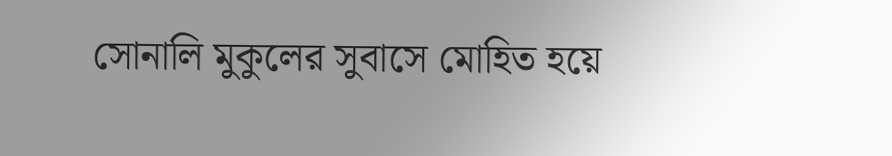সোনালি মুকুলের সুবাসে মোহিত হয়ে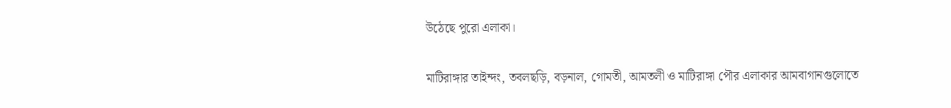উঠেছে পুরো এলাকা।

মাটিরাঙ্গার তাইন্দং, তবলছড়ি, বড়নাল, গোমতী, আমতলী ও মাটিরাঙ্গা পৌর এলাকার আমবাগানগুলোতে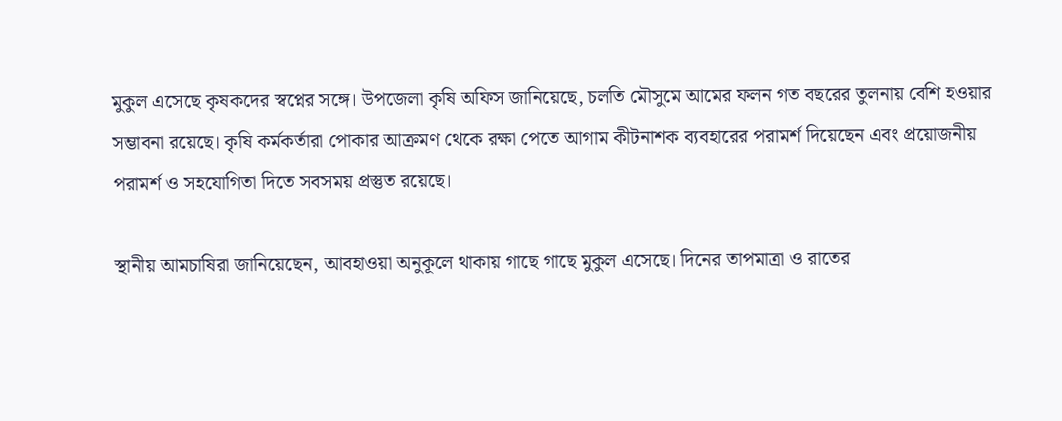মুকুল এসেছে কৃষকদের স্বপ্নের সঙ্গে। উপজেলা কৃষি অফিস জানিয়েছে, চলতি মৌসুমে আমের ফলন গত বছরের তুলনায় বেশি হওয়ার সম্ভাবনা রয়েছে। কৃষি কর্মকর্তারা পোকার আক্রমণ থেকে রক্ষা পেতে আগাম কীটনাশক ব্যবহারের পরামর্শ দিয়েছেন এবং প্রয়োজনীয় পরামর্শ ও সহযোগিতা দিতে সবসময় প্রস্তুত রয়েছে।

স্থানীয় আমচাষিরা জানিয়েছেন, আবহাওয়া অনুকূলে থাকায় গাছে গাছে মুকুল এসেছে। দিনের তাপমাত্রা ও রাতের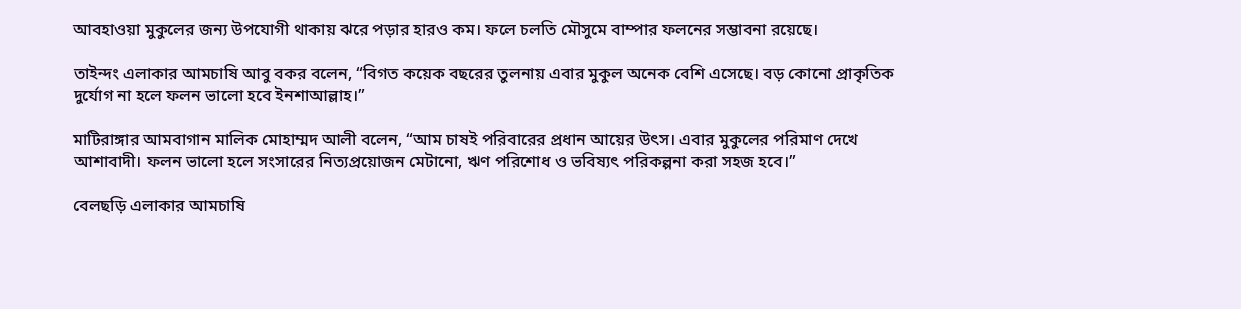আবহাওয়া মুকুলের জন্য উপযোগী থাকায় ঝরে পড়ার হারও কম। ফলে চলতি মৌসুমে বাম্পার ফলনের সম্ভাবনা রয়েছে।

তাইন্দং এলাকার আমচাষি আবু বকর বলেন, “বিগত কয়েক বছরের তুলনায় এবার মুকুল অনেক বেশি এসেছে। বড় কোনো প্রাকৃতিক দুর্যোগ না হলে ফলন ভালো হবে ইনশাআল্লাহ।”

মাটিরাঙ্গার আমবাগান মালিক মোহাম্মদ আলী বলেন, “আম চাষই পরিবারের প্রধান আয়ের উৎস। এবার মুকুলের পরিমাণ দেখে আশাবাদী। ফলন ভালো হলে সংসারের নিত্যপ্রয়োজন মেটানো, ঋণ পরিশোধ ও ভবিষ্যৎ পরিকল্পনা করা সহজ হবে।”

বেলছড়ি এলাকার আমচাষি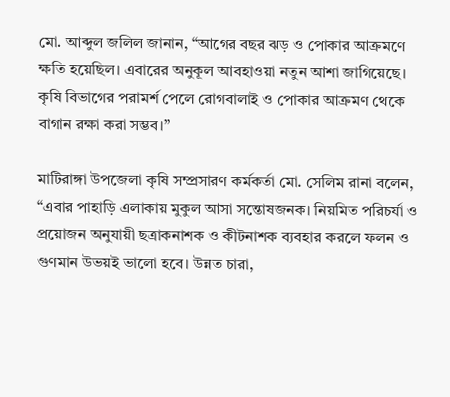মো. আব্দুল জলিল জানান, “আগের বছর ঝড় ও পোকার আক্রমণে ক্ষতি হয়েছিল। এবারের অনুকূল আবহাওয়া নতুন আশা জাগিয়েছে। কৃষি বিভাগের পরামর্শ পেলে রোগবালাই ও পোকার আক্রমণ থেকে বাগান রক্ষা করা সম্ভব।”

মাটিরাঙ্গা উপজেলা কৃষি সম্প্রসারণ কর্মকর্তা মো. সেলিম রানা বলেন, “এবার পাহাড়ি এলাকায় মুকুল আসা সন্তোষজনক। নিয়মিত পরিচর্যা ও প্রয়োজন অনুযায়ী ছত্রাকনাশক ও কীটনাশক ব্যবহার করলে ফলন ও গুণমান উভয়ই ভালো হবে। উন্নত চারা,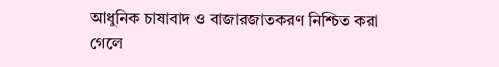আধুনিক চাষাবাদ ও বাজারজাতকরণ নিশ্চিত করা গেলে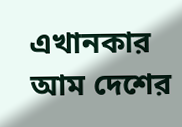এখানকার আম দেশের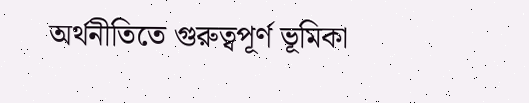অর্থনীতিতে গুরুত্বপূর্ণ ভূমিকা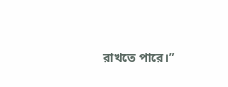রাখতে পারে।”